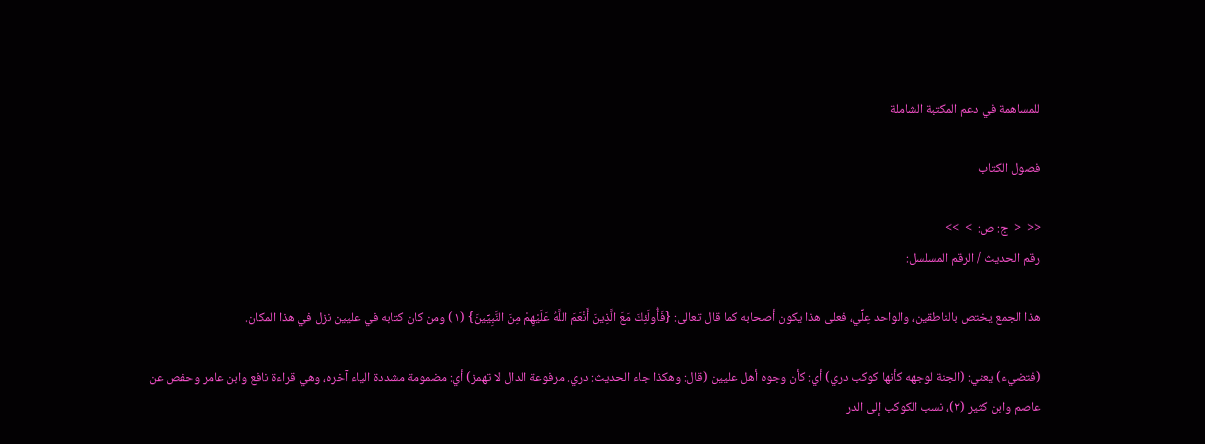للمساهمة في دعم المكتبة الشاملة

فصول الكتاب

<<  <  ج: ص:  >  >>
رقم الحديث / الرقم المسلسل:

هذا الجمع يختص بالناطقين، والواحد عِلِّي، فعلى هذا يكون أصحابه كما قال تعالى: {فَأُولَئِكَ مَعَ الَّذِينَ أَنْعَمَ اللَّهُ عَلَيْهِمْ مِنَ النَّبِيِّينَ} (١) ومن كان كتابه في عليين نزل في هذا المكان.

(فتضيء) يعني: (الجنة لوجهه كأنها كوكب دري) أي: كأن وجوه أهل عليين (قال: وهكذا جاء الحديث: دري. مرفوعة الدال لا تهمز) أي: مضمومة مشددة الياء آخره، وهي قراءة نافع وابن عامر وحفص عن عاصم وابن كثير (٢)، نسب الكوكب إلى الدر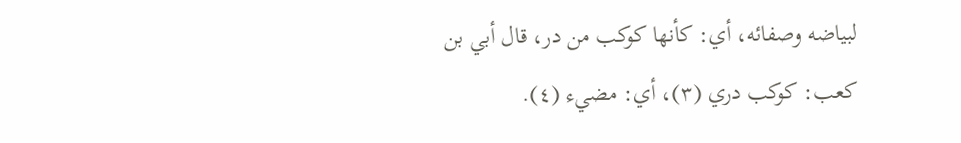لبياضه وصفائه، أي: كأنها كوكب من در، قال أبي بن كعب: كوكب دري (٣)، أي: مضيء (٤).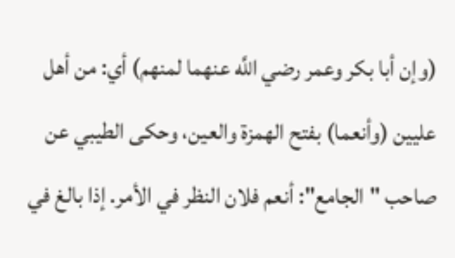(وإن أبا بكر وعمر رضي اللَّه عنهما لمنهم) أي: من أهل عليين (وأنعما) بفتح الهمزة والعين، وحكى الطيبي عن صاحب "الجامع": أنعم فلان النظر في الأمر. إذا بالغ في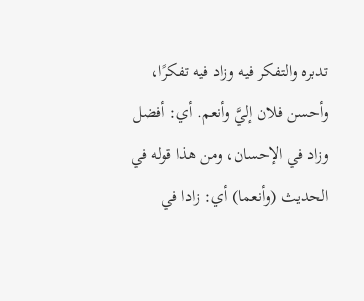تدبره والتفكر فيه وزاد فيه تفكرًا، وأحسن فلان إليَّ وأنعم. أي: أفضل وزاد في الإحسان، ومن هذا قوله في الحديث (وأنعما) أي: زادا في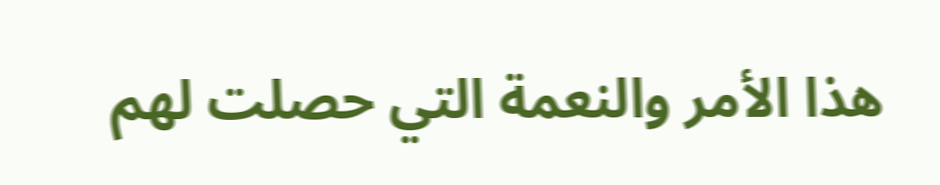هذا الأمر والنعمة التي حصلت لهم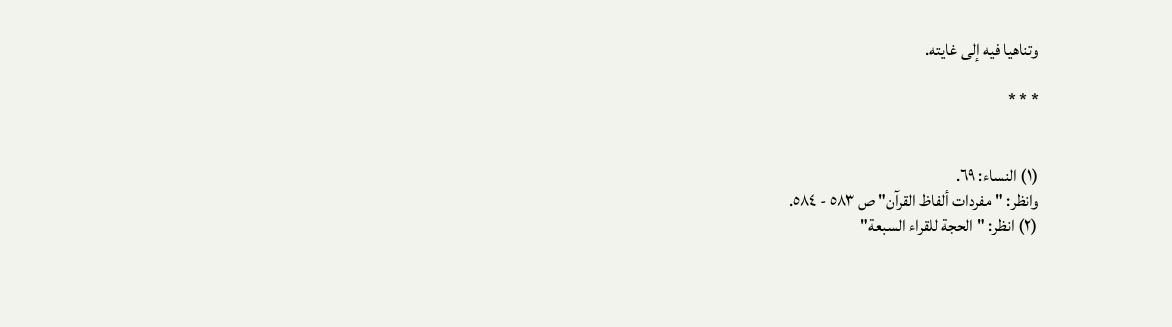وتناهيا فيه إلى غايته.

* * *


(١) النساء: ٦٩.
وانظر: "مفردات ألفاظ القرآن" ص ٥٨٣ - ٥٨٤.
(٢) انظر: "الحجة للقراء السبعة"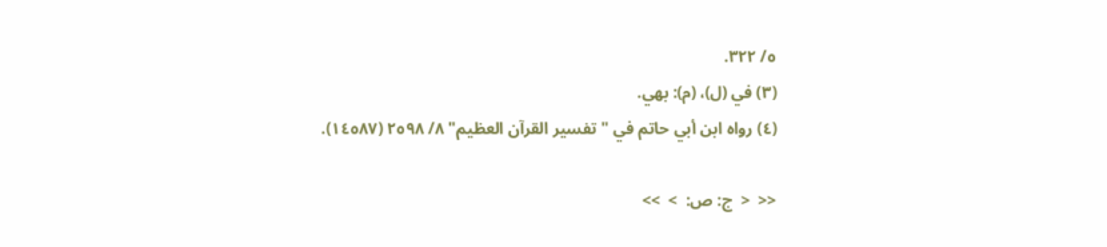٥/ ٣٢٢.
(٣) في (ل)، (م): بهي.
(٤) رواه ابن أبي حاتم في "تفسير القرآن العظيم" ٨/ ٢٥٩٨ (١٤٥٨٧).

<<  <  ج: ص:  >  >>